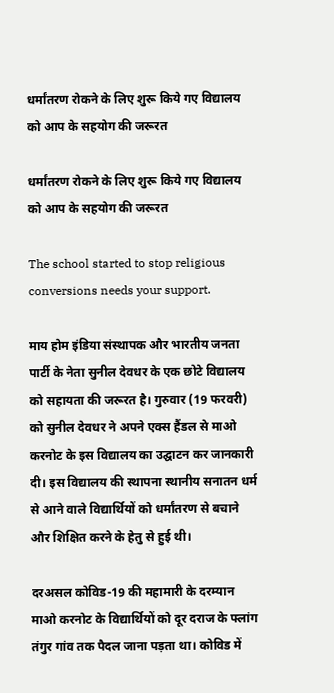धर्मांतरण रोकने के लिए शुरू किये गए विद्यालय को आप के सहयोग की जरूरत

धर्मांतरण रोकने के लिए शुरू किये गए विद्यालय को आप के सहयोग की जरूरत

The school started to stop religious conversions needs your support.

माय होम इंडिया संस्थापक और भारतीय जनता पार्टी के नेता सुनील देवधर के एक छोटे विद्यालय को सहायता की जरूरत है। गुरुवार (19 फरवरी) को सुनील देवधर ने अपने एक्स हैंडल से माओ करनोट के इस विद्यालय का उद्घाटन कर जानकारी दी। इस विद्यालय की स्थापना स्थानीय सनातन धर्म से आने वाले विद्यार्थियों को धर्मांतरण से बचाने और शिक्षित करने के हेतु से हुई थी।

दरअसल कोविड-19 की महामारी के दरम्यान माओ करनोट के विद्यार्थियों को दूर दराज के फ्लांग तंगुर गांव तक पैदल जाना पड़ता था। कोविड में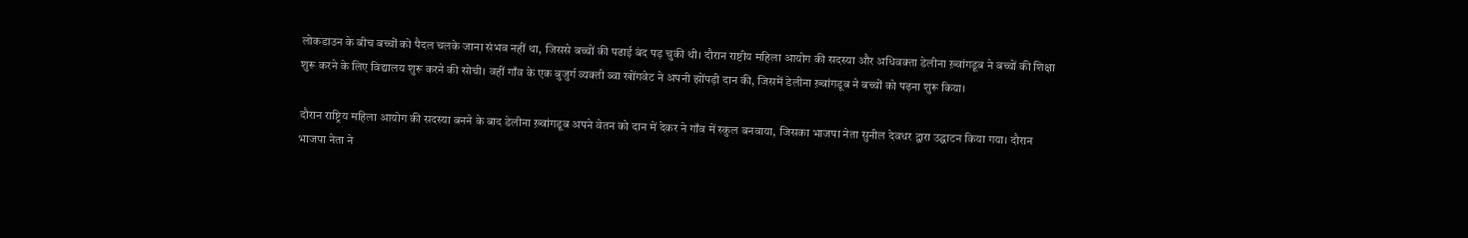लोकडाउन के बीच बच्चों को पैदल चलके जाना संभव नहीं था, जिससे बच्चों की पढाई बंद पड़ चुकी थी। दौरान राष्टीय महिला आयोग की सदस्या और अधिवक्ता डेलीना ख़्वांगडूब ने बच्चों की शिक्षा शुरू करने के लिए विद्यालय शुरू करने की सोची। वहीं गाँव के एक बुजुर्ग व्यक्ती ब्वा खोंगवेट ने अपनी झोंपड़ी दान की, जिसमें डेलीना ख़्वांगडूब ने बच्चों को पढ़ना शुरू किया।

दौरान राष्ट्रिय महिला आयोग की सदस्या बनने के बाद डेलीना ख़्वांगडूब अपने वेतन को दान में देकर ने गाँव में स्कुल बनवाया, जिसका भाजपा नेता सुनील देवधर द्वारा उद्घाटन किया गया। दौरान भाजपा नेता ने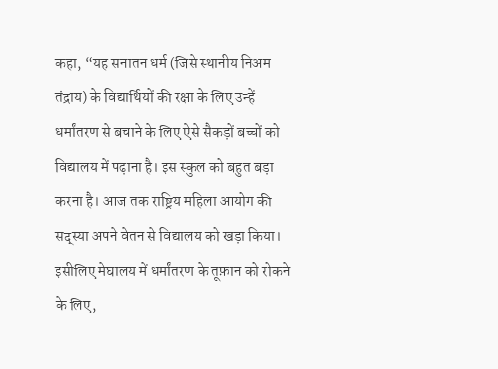कहा, “यह सनातन धर्म (जिसे स्थानीय निअम तंद्राय) के विद्यार्थियों की रक्षा के लिए उन्हें धर्मांतरण से बचाने के लिए ऐसे सैकड़ों बच्चों को विद्यालय में पढ़ाना है। इस स्कुल को बहुत बड़ा करना है। आज तक राष्ट्रिय महिला आयोग की सद्स्या अपने वेतन से विद्यालय को खड़ा किया। इसीलिए मेघालय में धर्मांतरण के तूफ़ान को रोकने के लिए,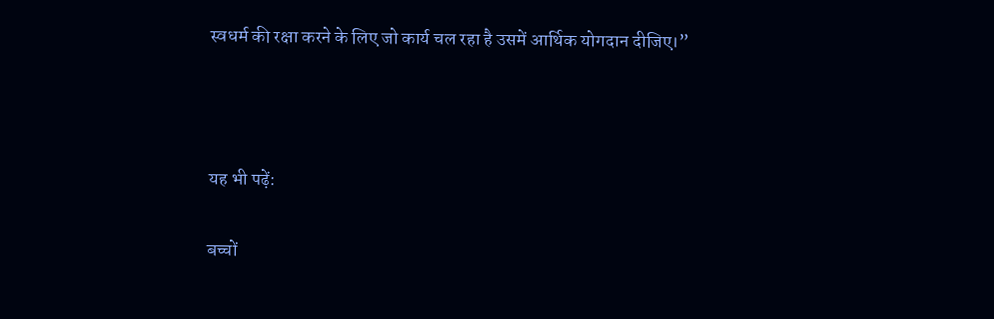स्वधर्म की रक्षा करने के लिए जो कार्य चल रहा है उसमें आर्थिक योगदान दीजिए।”



यह भी पढ़ें:

बच्चों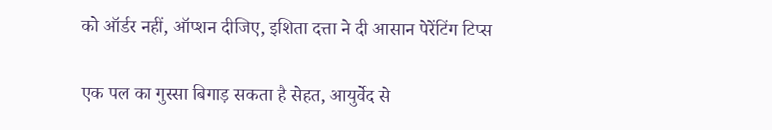को ऑर्डर नहीं, ऑप्शन दीजिए, इशिता दत्ता ने दी आसान पेरेंटिंग टिप्स

एक पल का गुस्सा बिगाड़ सकता है सेहत, आयुर्वेद से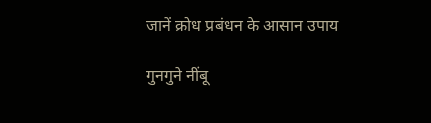जानें क्रोध प्रबंधन के आसान उपाय

गुनगुने नींबू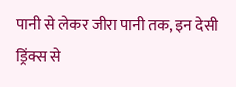पानी से लेकर जीरा पानी तक, इन देसी ड्रिंक्स से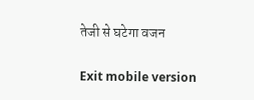तेजी से घटेगा वजन

Exit mobile version